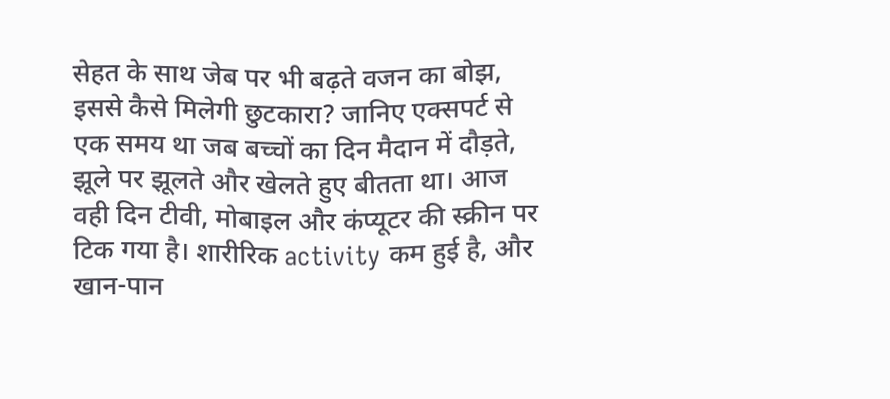सेहत के साथ जेब पर भी बढ़ते वजन का बोझ, इससे कैसे मिलेगी छुटकारा? जानिए एक्सपर्ट से
एक समय था जब बच्चों का दिन मैदान में दौड़ते, झूले पर झूलते और खेलते हुए बीतता था। आज वही दिन टीवी, मोबाइल और कंप्यूटर की स्क्रीन पर टिक गया है। शारीरिक activity कम हुई है, और खान-पान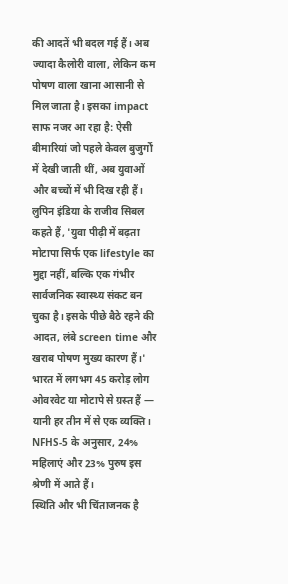की आदतें भी बदल गई हैं। अब ज्यादा कैलोरी वाला, लेकिन कम पोषण वाला खाना आसानी से मिल जाता है। इसका impact साफ नजर आ रहा है: ऐसी बीमारियां जो पहले केवल बुजुर्गों में देखी जाती थीं, अब युवाओं और बच्चों में भी दिख रही हैं।
लुपिन इंडिया के राजीव सिबल कहते हैं, 'युवा पीढ़ी में बढ़ता मोटापा सिर्फ एक lifestyle का मुद्दा नहीं, बल्कि एक गंभीर सार्वजनिक स्वास्थ्य संकट बन चुका है। इसके पीछे बैठे रहने की आदत, लंबे screen time और खराब पोषण मुख्य कारण हैं।' भारत में लगभग 45 करोड़ लोग ओवरवेट या मोटापे से ग्रस्त हैं — यानी हर तीन में से एक व्यक्ति। NFHS-5 के अनुसार, 24% महिलाएं और 23% पुरुष इस श्रेणी में आते हैं।
स्थिति और भी चिंताजनक है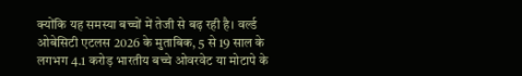क्योंकि यह समस्या बच्चों में तेजी से बढ़ रही है। वर्ल्ड ओबेसिटी एटलस 2026 के मुताबिक, 5 से 19 साल के लगभग 4.1 करोड़ भारतीय बच्चे ओवरवेट या मोटापे के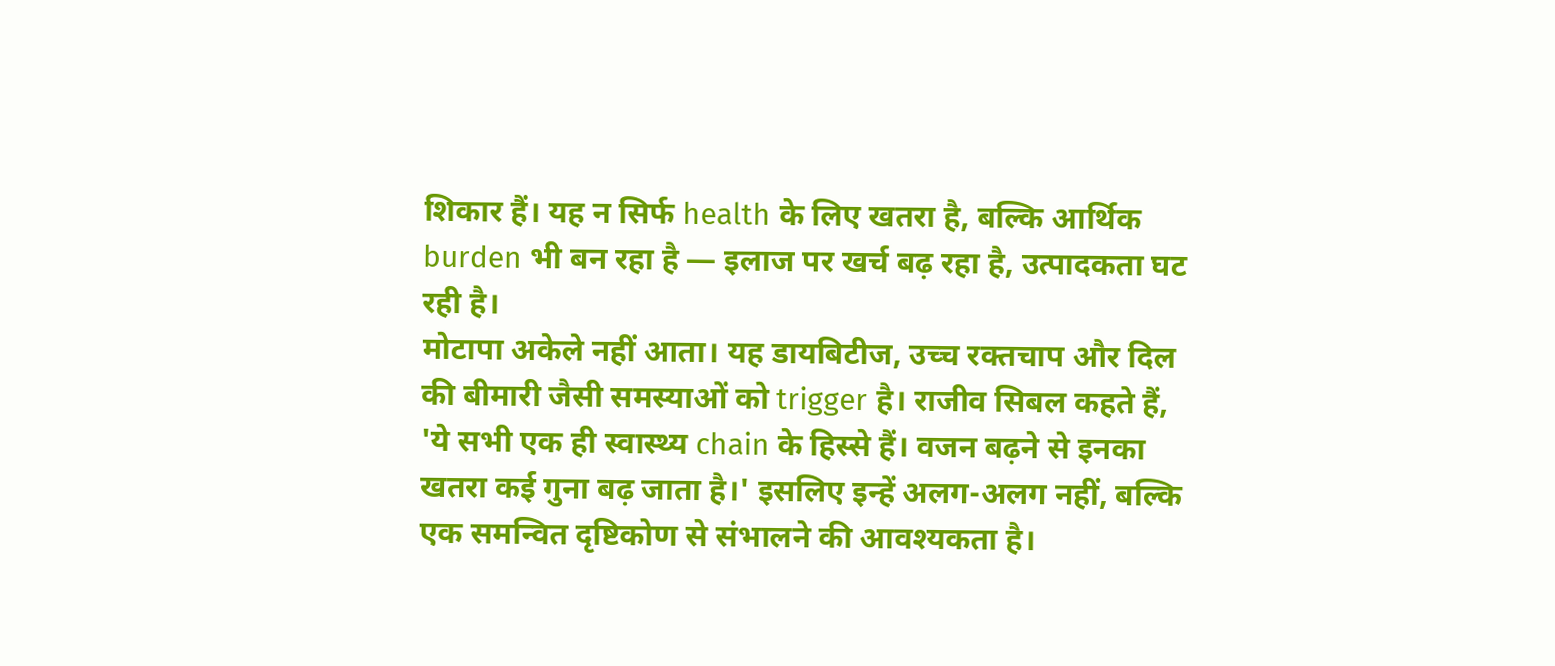शिकार हैं। यह न सिर्फ health के लिए खतरा है, बल्कि आर्थिक burden भी बन रहा है — इलाज पर खर्च बढ़ रहा है, उत्पादकता घट रही है।
मोटापा अकेले नहीं आता। यह डायबिटीज, उच्च रक्तचाप और दिल की बीमारी जैसी समस्याओं को trigger है। राजीव सिबल कहते हैं, 'ये सभी एक ही स्वास्थ्य chain के हिस्से हैं। वजन बढ़ने से इनका खतरा कई गुना बढ़ जाता है।' इसलिए इन्हें अलग-अलग नहीं, बल्कि एक समन्वित दृष्टिकोण से संभालने की आवश्यकता है।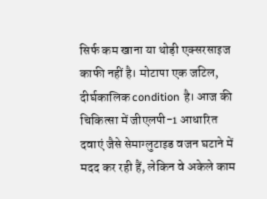सिर्फ कम खाना या थोड़ी एक्सरसाइज काफी नहीं है। मोटापा एक जटिल, दीर्घकालिक condition है। आज की चिकित्सा में जीएलपी-1 आधारित दवाएं जैसे सेमाग्लुटाइड वजन घटाने में मदद कर रही हैं, लेकिन वे अकेले काम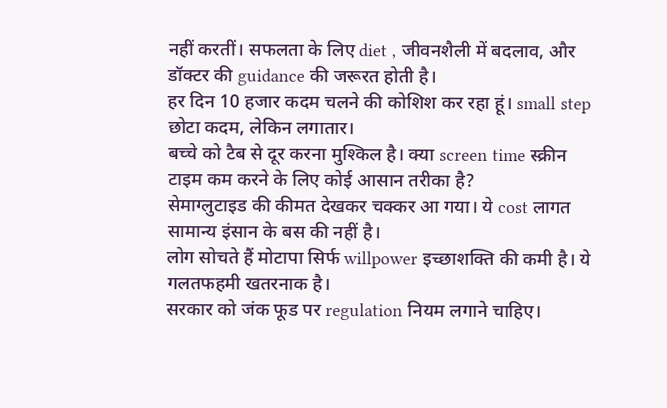नहीं करतीं। सफलता के लिए diet , जीवनशैली में बदलाव, और डॉक्टर की guidance की जरूरत होती है।
हर दिन 10 हजार कदम चलने की कोशिश कर रहा हूं। small step छोटा कदम, लेकिन लगातार।
बच्चे को टैब से दूर करना मुश्किल है। क्या screen time स्क्रीन टाइम कम करने के लिए कोई आसान तरीका है?
सेमाग्लुटाइड की कीमत देखकर चक्कर आ गया। ये cost लागत सामान्य इंसान के बस की नहीं है।
लोग सोचते हैं मोटापा सिर्फ willpower इच्छाशक्ति की कमी है। ये गलतफहमी खतरनाक है।
सरकार को जंक फूड पर regulation नियम लगाने चाहिए।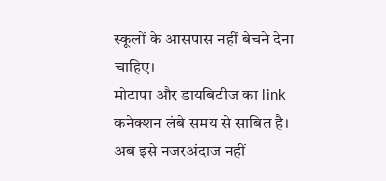स्कूलों के आसपास नहीं बेचने देना चाहिए।
मोटापा और डायबिटीज का link कनेक्शन लंबे समय से साबित है। अब इसे नजरअंदाज नहीं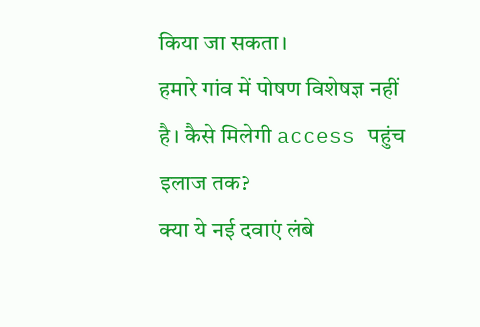किया जा सकता।
हमारे गांव में पोषण विशेषज्ञ नहीं है। कैसे मिलेगी access पहुंच इलाज तक?
क्या ये नई दवाएं लंबे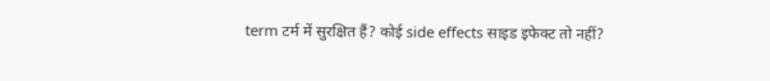term टर्म में सुरक्षित हैं? कोई side effects साइड इफेक्ट तो नहीं?